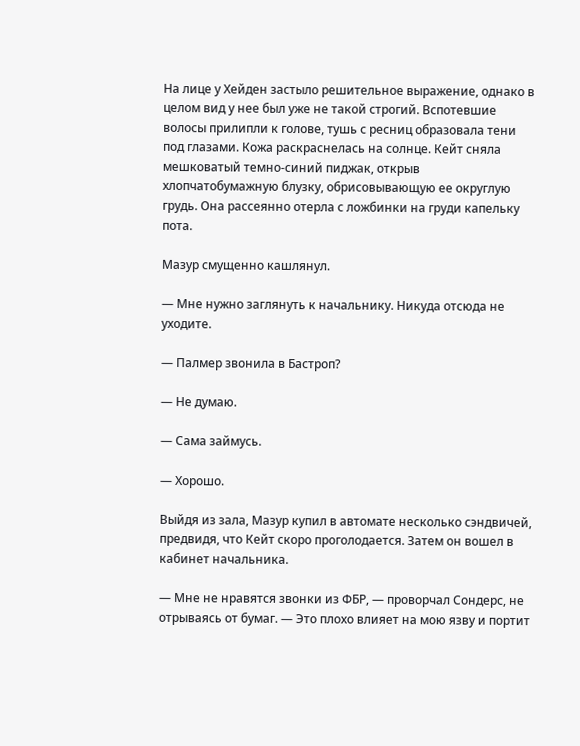На лице у Хейден застыло решительное выражение, однако в целом вид у нее был уже не такой строгий. Вспотевшие волосы прилипли к голове, тушь с ресниц образовала тени под глазами. Кожа раскраснелась на солнце. Кейт сняла мешковатый темно-синий пиджак, открыв хлопчатобумажную блузку, обрисовывающую ее округлую грудь. Она рассеянно отерла с ложбинки на груди капельку пота.

Мазур смущенно кашлянул.

— Мне нужно заглянуть к начальнику. Никуда отсюда не уходите.

— Палмер звонила в Бастроп?

— Не думаю.

— Сама займусь.

— Хорошо.

Выйдя из зала, Мазур купил в автомате несколько сэндвичей, предвидя, что Кейт скоро проголодается. Затем он вошел в кабинет начальника.

— Мне не нравятся звонки из ФБР, — проворчал Сондерс, не отрываясь от бумаг. — Это плохо влияет на мою язву и портит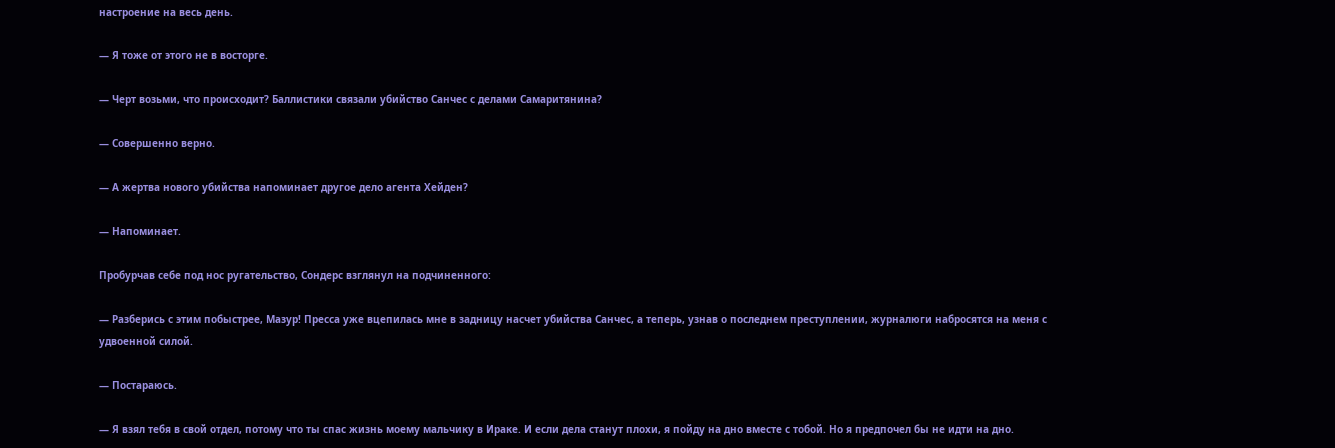настроение на весь день.

— Я тоже от этого не в восторге.

— Черт возьми, что происходит? Баллистики связали убийство Санчес с делами Самаритянина?

— Совершенно верно.

— А жертва нового убийства напоминает другое дело агента Хейден?

— Напоминает.

Пробурчав себе под нос ругательство, Сондерс взглянул на подчиненного:

— Разберись с этим побыстрее, Мазур! Пресса уже вцепилась мне в задницу насчет убийства Санчес, а теперь, узнав о последнем преступлении, журналюги набросятся на меня с удвоенной силой.

— Постараюсь.

— Я взял тебя в свой отдел, потому что ты спас жизнь моему мальчику в Ираке. И если дела станут плохи, я пойду на дно вместе с тобой. Но я предпочел бы не идти на дно.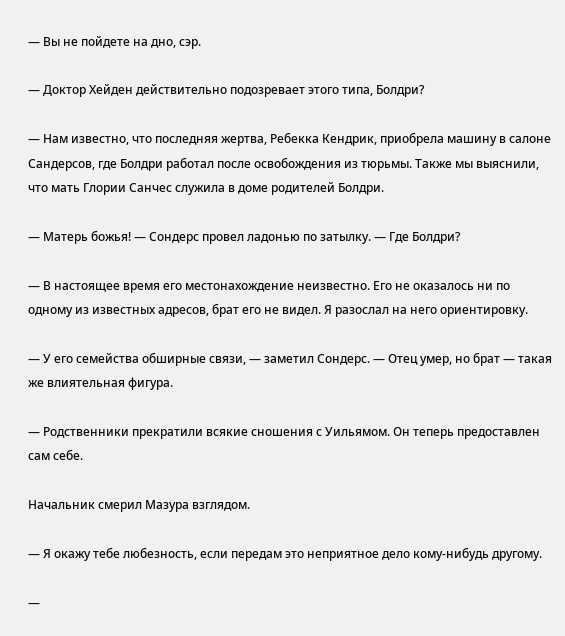— Вы не пойдете на дно, сэр.

— Доктор Хейден действительно подозревает этого типа, Болдри?

— Нам известно, что последняя жертва, Ребекка Кендрик, приобрела машину в салоне Сандерсов, где Болдри работал после освобождения из тюрьмы. Также мы выяснили, что мать Глории Санчес служила в доме родителей Болдри.

— Матерь божья! — Сондерс провел ладонью по затылку. — Где Болдри?

— В настоящее время его местонахождение неизвестно. Его не оказалось ни по одному из известных адресов, брат его не видел. Я разослал на него ориентировку.

— У его семейства обширные связи, — заметил Сондерс. — Отец умер, но брат — такая же влиятельная фигура.

— Родственники прекратили всякие сношения с Уильямом. Он теперь предоставлен сам себе.

Начальник смерил Мазура взглядом.

— Я окажу тебе любезность, если передам это неприятное дело кому-нибудь другому.

—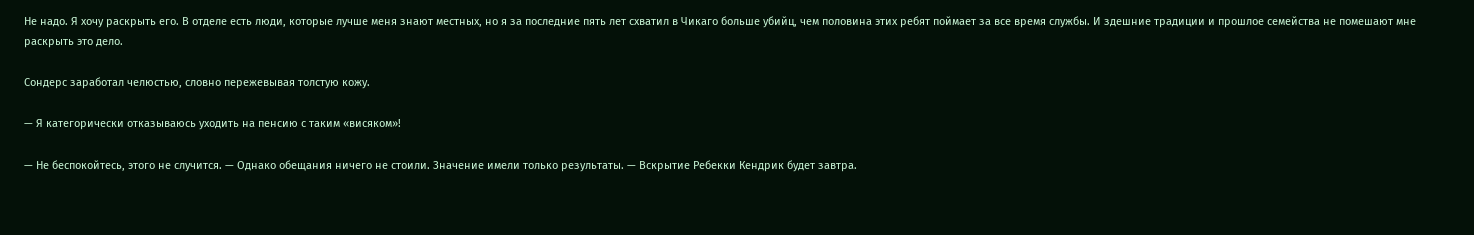Не надо. Я хочу раскрыть его. В отделе есть люди, которые лучше меня знают местных, но я за последние пять лет схватил в Чикаго больше убийц, чем половина этих ребят поймает за все время службы. И здешние традиции и прошлое семейства не помешают мне раскрыть это дело.

Сондерс заработал челюстью, словно пережевывая толстую кожу.

— Я категорически отказываюсь уходить на пенсию с таким «висяком»!

— Не беспокойтесь, этого не случится. — Однако обещания ничего не стоили. Значение имели только результаты. — Вскрытие Ребекки Кендрик будет завтра.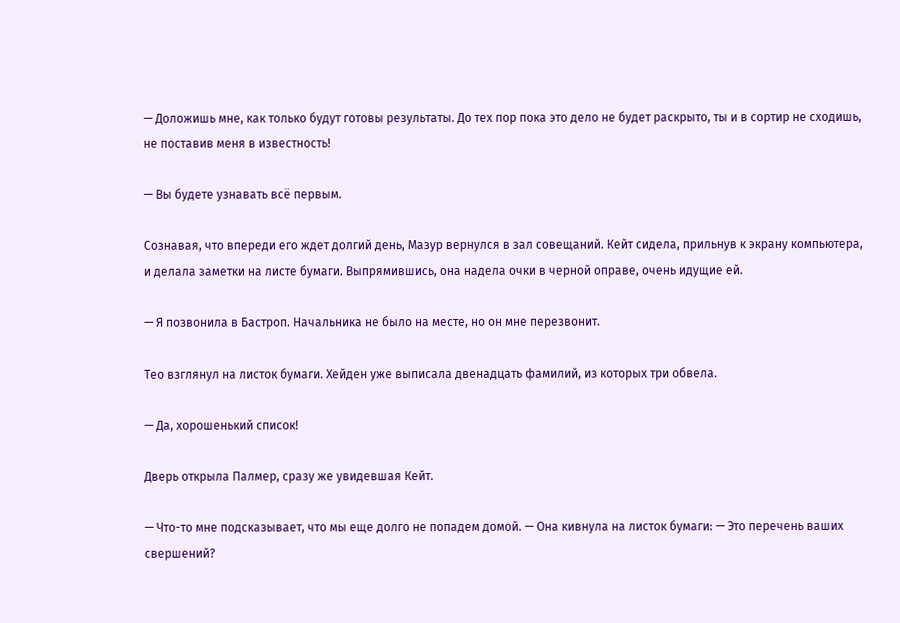— Доложишь мне, как только будут готовы результаты. До тех пор пока это дело не будет раскрыто, ты и в сортир не сходишь, не поставив меня в известность!

— Вы будете узнавать всё первым.

Сознавая, что впереди его ждет долгий день, Мазур вернулся в зал совещаний. Кейт сидела, прильнув к экрану компьютера, и делала заметки на листе бумаги. Выпрямившись, она надела очки в черной оправе, очень идущие ей.

— Я позвонила в Бастроп. Начальника не было на месте, но он мне перезвонит.

Тео взглянул на листок бумаги. Хейден уже выписала двенадцать фамилий, из которых три обвела.

— Да, хорошенький список!

Дверь открыла Палмер, сразу же увидевшая Кейт.

— Что-то мне подсказывает, что мы еще долго не попадем домой. — Она кивнула на листок бумаги: — Это перечень ваших свершений?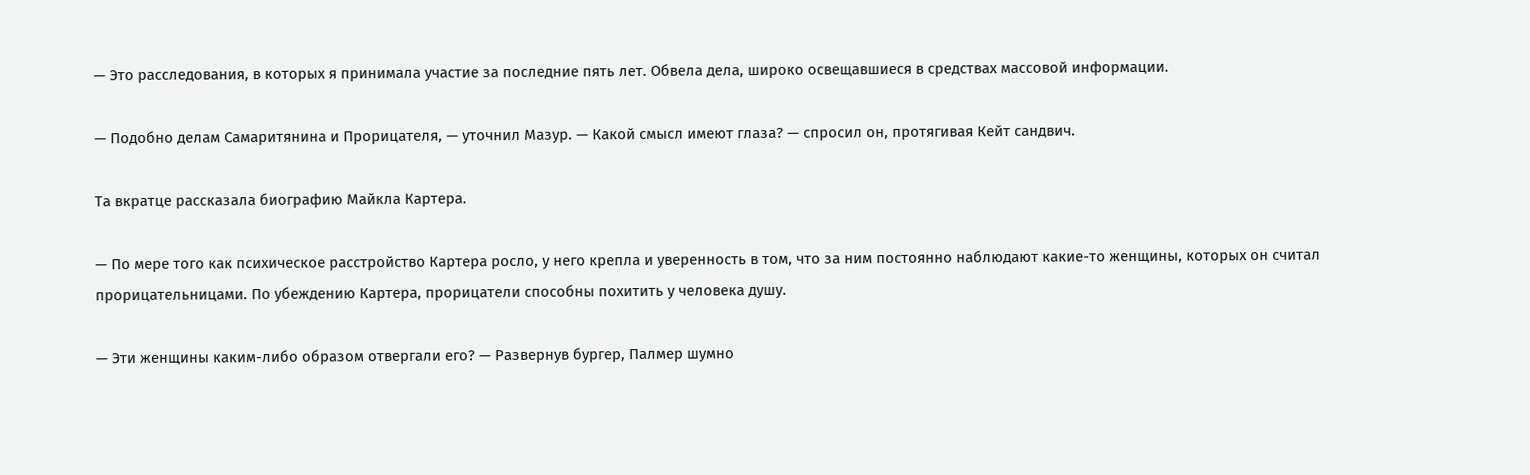— Это расследования, в которых я принимала участие за последние пять лет. Обвела дела, широко освещавшиеся в средствах массовой информации.

— Подобно делам Самаритянина и Прорицателя, — уточнил Мазур. — Какой смысл имеют глаза? — спросил он, протягивая Кейт сандвич.

Та вкратце рассказала биографию Майкла Картера.

— По мере того как психическое расстройство Картера росло, у него крепла и уверенность в том, что за ним постоянно наблюдают какие-то женщины, которых он считал прорицательницами. По убеждению Картера, прорицатели способны похитить у человека душу.

— Эти женщины каким-либо образом отвергали его? — Развернув бургер, Палмер шумно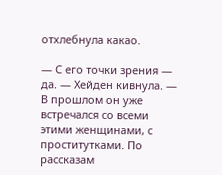отхлебнула какао.

— С его точки зрения — да. — Хейден кивнула. — В прошлом он уже встречался со всеми этими женщинами, с проститутками. По рассказам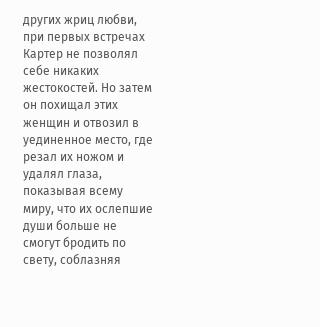других жриц любви, при первых встречах Картер не позволял себе никаких жестокостей. Но затем он похищал этих женщин и отвозил в уединенное место, где резал их ножом и удалял глаза, показывая всему миру, что их ослепшие души больше не смогут бродить по свету, соблазняя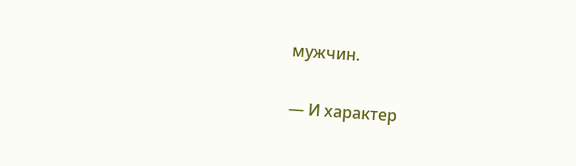мужчин.

— И характер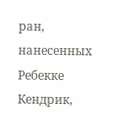ран, нанесенных Ребекке Кендрик,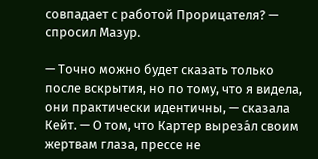совпадает с работой Прорицателя? — спросил Мазур.

— Точно можно будет сказать только после вскрытия, но по тому, что я видела, они практически идентичны, — сказала Кейт. — О том, что Картер выреза́л своим жертвам глаза, прессе не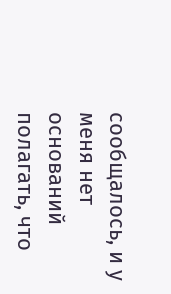сообщалось, и у меня нет оснований полагать, что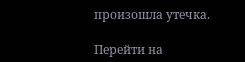произошла утечка.

Перейти на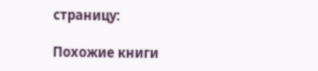страницу:

Похожие книги